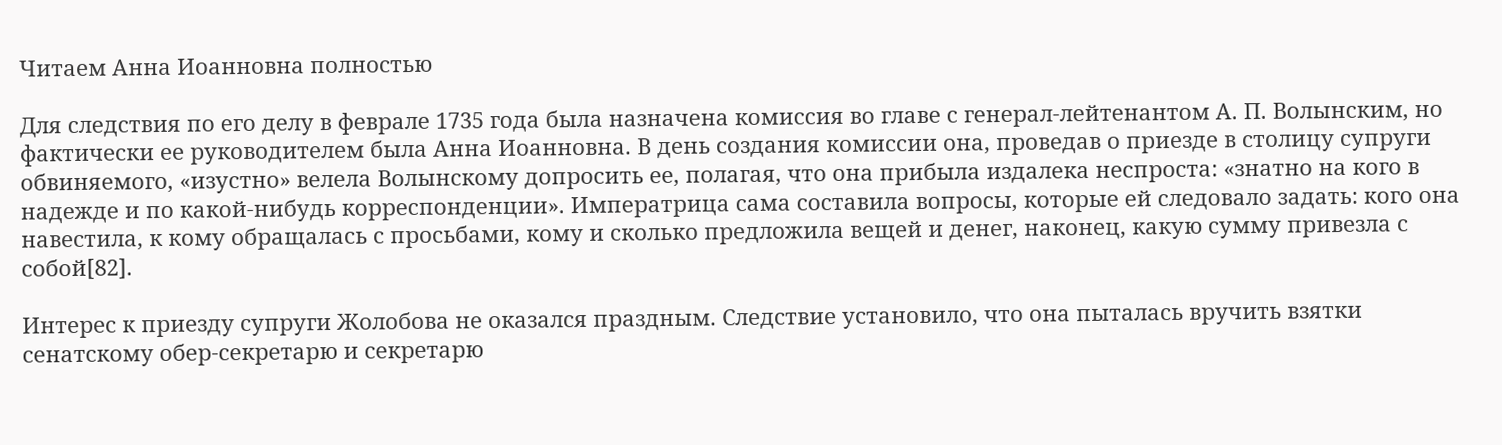Читаем Анна Иоанновна полностью

Для следствия по его делу в феврале 1735 года была назначена комиссия во главе с генерал-лейтенантом А. П. Волынским, но фактически ее руководителем была Анна Иоанновна. В день создания комиссии она, проведав о приезде в столицу супруги обвиняемого, «изустно» велела Волынскому допросить ее, полагая, что она прибыла издалека неспроста: «знатно на кого в надежде и по какой-нибудь корреспонденции». Императрица сама составила вопросы, которые ей следовало задать: кого она навестила, к кому обращалась с просьбами, кому и сколько предложила вещей и денег, наконец, какую сумму привезла с собой[82].

Интерес к приезду супруги Жолобова не оказался праздным. Следствие установило, что она пыталась вручить взятки сенатскому обер-секретарю и секретарю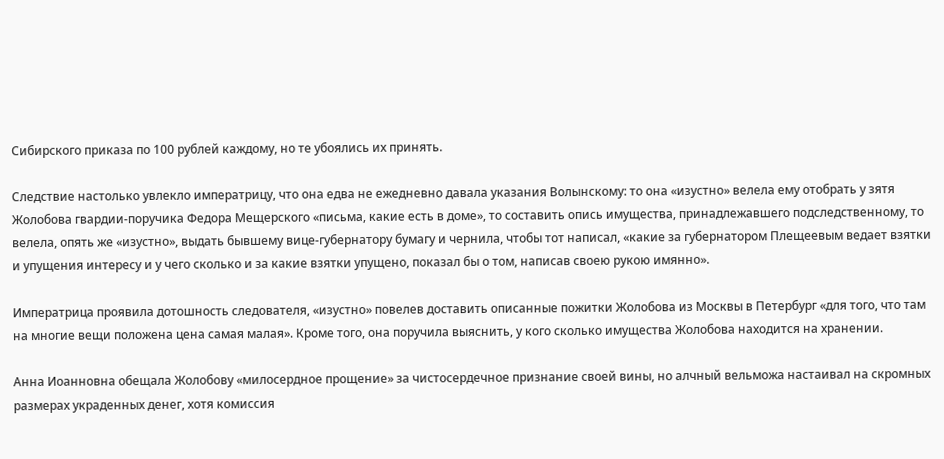Сибирского приказа по 100 рублей каждому, но те убоялись их принять.

Следствие настолько увлекло императрицу, что она едва не ежедневно давала указания Волынскому: то она «изустно» велела ему отобрать у зятя Жолобова гвардии-поручика Федора Мещерского «письма, какие есть в доме», то составить опись имущества, принадлежавшего подследственному, то велела, опять же «изустно», выдать бывшему вице-губернатору бумагу и чернила, чтобы тот написал, «какие за губернатором Плещеевым ведает взятки и упущения интересу и у чего сколько и за какие взятки упущено, показал бы о том, написав своею рукою имянно».

Императрица проявила дотошность следователя, «изустно» повелев доставить описанные пожитки Жолобова из Москвы в Петербург «для того, что там на многие вещи положена цена самая малая». Кроме того, она поручила выяснить, у кого сколько имущества Жолобова находится на хранении.

Анна Иоанновна обещала Жолобову «милосердное прощение» за чистосердечное признание своей вины, но алчный вельможа настаивал на скромных размерах украденных денег, хотя комиссия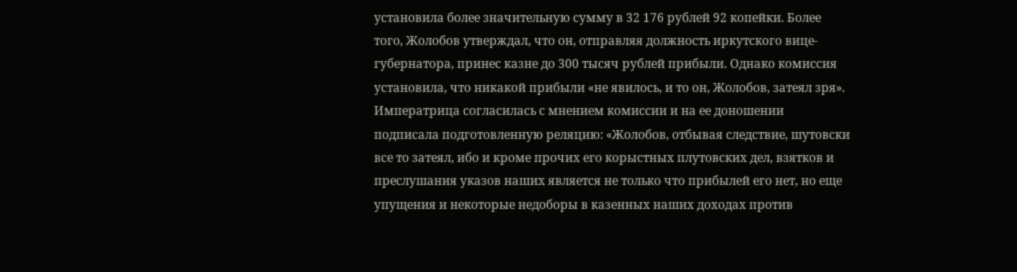установила более значительную сумму в 32 176 рублей 92 копейки. Более того, Жолобов утверждал, что он, отправляя должность иркутского вице-губернатора, принес казне до 300 тысяч рублей прибыли. Однако комиссия установила, что никакой прибыли «не явилось, и то он, Жолобов, затеял зря». Императрица согласилась с мнением комиссии и на ее доношении подписала подготовленную реляцию: «Жолобов, отбывая следствие, шутовски все то затеял, ибо и кроме прочих его корыстных плутовских дел, взятков и преслушания указов наших является не только что прибылей его нет, но еще упущения и некоторые недоборы в казенных наших доходах против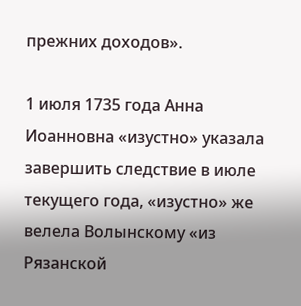прежних доходов».

1 июля 1735 года Анна Иоанновна «изустно» указала завершить следствие в июле текущего года, «изустно» же велела Волынскому «из Рязанской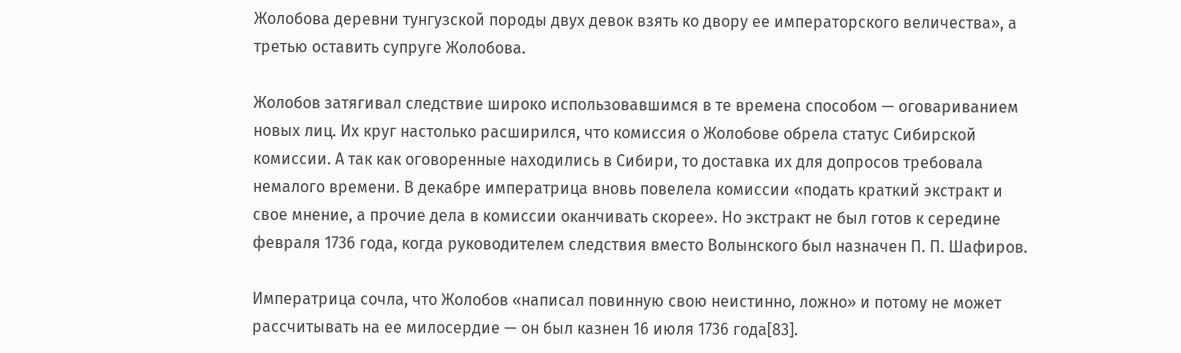Жолобова деревни тунгузской породы двух девок взять ко двору ее императорского величества», а третью оставить супруге Жолобова.

Жолобов затягивал следствие широко использовавшимся в те времена способом — оговариванием новых лиц. Их круг настолько расширился, что комиссия о Жолобове обрела статус Сибирской комиссии. А так как оговоренные находились в Сибири, то доставка их для допросов требовала немалого времени. В декабре императрица вновь повелела комиссии «подать краткий экстракт и свое мнение, а прочие дела в комиссии оканчивать скорее». Но экстракт не был готов к середине февраля 1736 года, когда руководителем следствия вместо Волынского был назначен П. П. Шафиров.

Императрица сочла, что Жолобов «написал повинную свою неистинно, ложно» и потому не может рассчитывать на ее милосердие — он был казнен 16 июля 1736 года[83].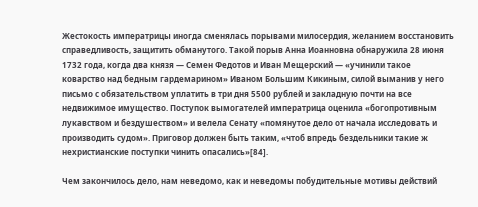Жестокость императрицы иногда сменялась порывами милосердия, желанием восстановить справедливость, защитить обманутого. Такой порыв Анна Иоанновна обнаружила 28 июня 1732 года, когда два князя — Семен Федотов и Иван Мещерский — «учинили такое коварство над бедным гардемарином» Иваном Большим Кикиным, силой выманив у него письмо с обязательством уплатить в три дня 5500 рублей и закладную почти на все недвижимое имущество. Поступок вымогателей императрица оценила «богопротивным лукавством и бездушеством» и велела Сенату «помянутое дело от начала исследовать и производить судом». Приговор должен быть таким, «чтоб впредь бездельники такие ж нехристианские поступки чинить опасались»[84].

Чем закончилось дело, нам неведомо, как и неведомы побудительные мотивы действий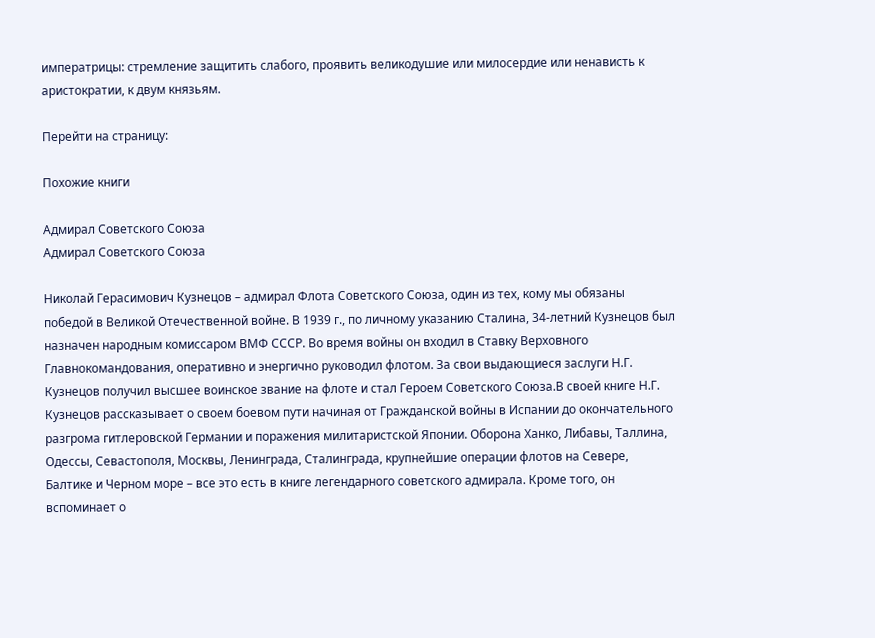императрицы: стремление защитить слабого, проявить великодушие или милосердие или ненависть к аристократии, к двум князьям.

Перейти на страницу:

Похожие книги

Адмирал Советского Союза
Адмирал Советского Союза

Николай Герасимович Кузнецов – адмирал Флота Советского Союза, один из тех, кому мы обязаны победой в Великой Отечественной войне. В 1939 г., по личному указанию Сталина, 34-летний Кузнецов был назначен народным комиссаром ВМФ СССР. Во время войны он входил в Ставку Верховного Главнокомандования, оперативно и энергично руководил флотом. За свои выдающиеся заслуги Н.Г. Кузнецов получил высшее воинское звание на флоте и стал Героем Советского Союза.В своей книге Н.Г. Кузнецов рассказывает о своем боевом пути начиная от Гражданской войны в Испании до окончательного разгрома гитлеровской Германии и поражения милитаристской Японии. Оборона Ханко, Либавы, Таллина, Одессы, Севастополя, Москвы, Ленинграда, Сталинграда, крупнейшие операции флотов на Севере, Балтике и Черном море – все это есть в книге легендарного советского адмирала. Кроме того, он вспоминает о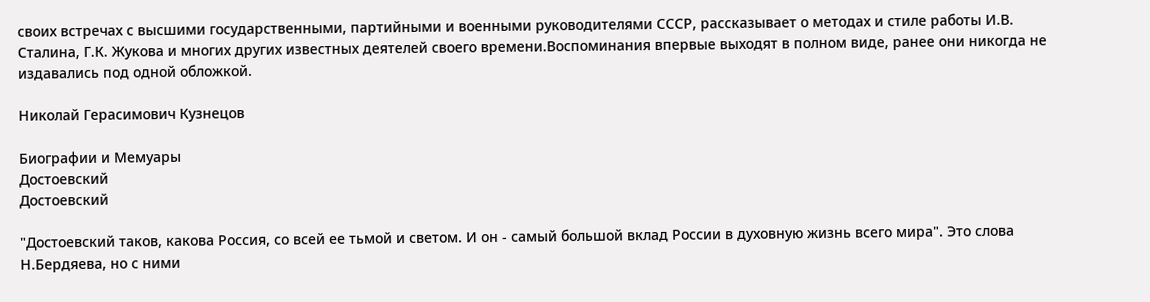своих встречах с высшими государственными, партийными и военными руководителями СССР, рассказывает о методах и стиле работы И.В. Сталина, Г.К. Жукова и многих других известных деятелей своего времени.Воспоминания впервые выходят в полном виде, ранее они никогда не издавались под одной обложкой.

Николай Герасимович Кузнецов

Биографии и Мемуары
Достоевский
Достоевский

"Достоевский таков, какова Россия, со всей ее тьмой и светом. И он - самый большой вклад России в духовную жизнь всего мира". Это слова Н.Бердяева, но с ними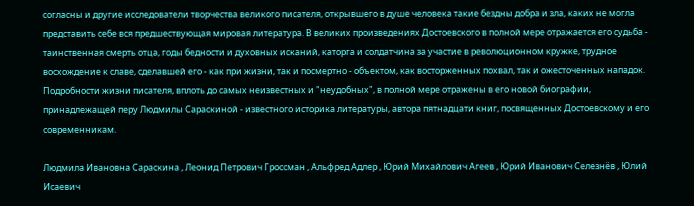согласны и другие исследователи творчества великого писателя, открывшего в душе человека такие бездны добра и зла, каких не могла представить себе вся предшествующая мировая литература. В великих произведениях Достоевского в полной мере отражается его судьба - таинственная смерть отца, годы бедности и духовных исканий, каторга и солдатчина за участие в революционном кружке, трудное восхождение к славе, сделавшей его - как при жизни, так и посмертно - объектом, как восторженных похвал, так и ожесточенных нападок. Подробности жизни писателя, вплоть до самых неизвестных и "неудобных", в полной мере отражены в его новой биографии, принадлежащей перу Людмилы Сараскиной - известного историка литературы, автора пятнадцати книг, посвященных Достоевскому и его современникам.

Людмила Ивановна Сараскина , Леонид Петрович Гроссман , Альфред Адлер , Юрий Михайлович Агеев , Юрий Иванович Селезнёв , Юлий Исаевич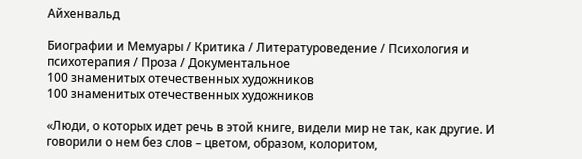Айхенвальд

Биографии и Мемуары / Критика / Литературоведение / Психология и психотерапия / Проза / Документальное
100 знаменитых отечественных художников
100 знаменитых отечественных художников

«Люди, о которых идет речь в этой книге, видели мир не так, как другие. И говорили о нем без слов – цветом, образом, колоритом,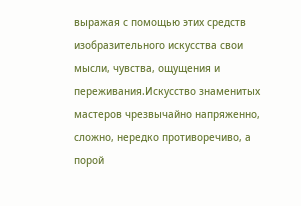выражая с помощью этих средств изобразительного искусства свои мысли, чувства, ощущения и переживания.Искусство знаменитых мастеров чрезвычайно напряженно, сложно, нередко противоречиво, а порой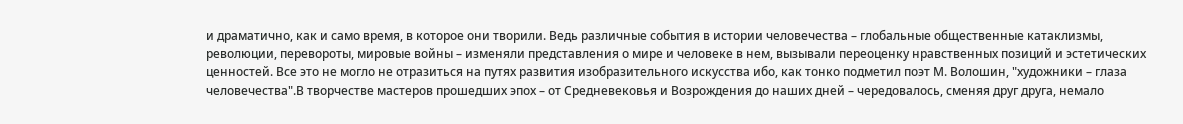и драматично, как и само время, в которое они творили. Ведь различные события в истории человечества – глобальные общественные катаклизмы, революции, перевороты, мировые войны – изменяли представления о мире и человеке в нем, вызывали переоценку нравственных позиций и эстетических ценностей. Все это не могло не отразиться на путях развития изобразительного искусства ибо, как тонко подметил поэт М. Волошин, "художники – глаза человечества".В творчестве мастеров прошедших эпох – от Средневековья и Возрождения до наших дней – чередовалось, сменяя друг друга, немало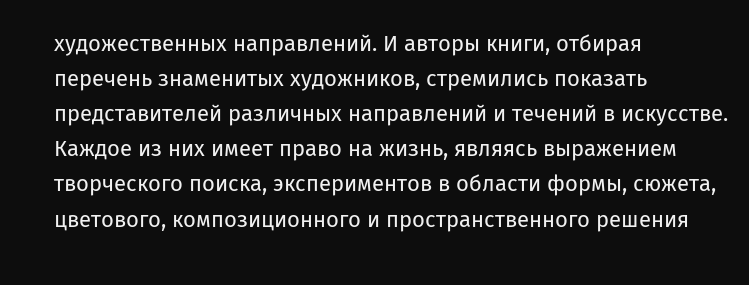художественных направлений. И авторы книги, отбирая перечень знаменитых художников, стремились показать представителей различных направлений и течений в искусстве. Каждое из них имеет право на жизнь, являясь выражением творческого поиска, экспериментов в области формы, сюжета, цветового, композиционного и пространственного решения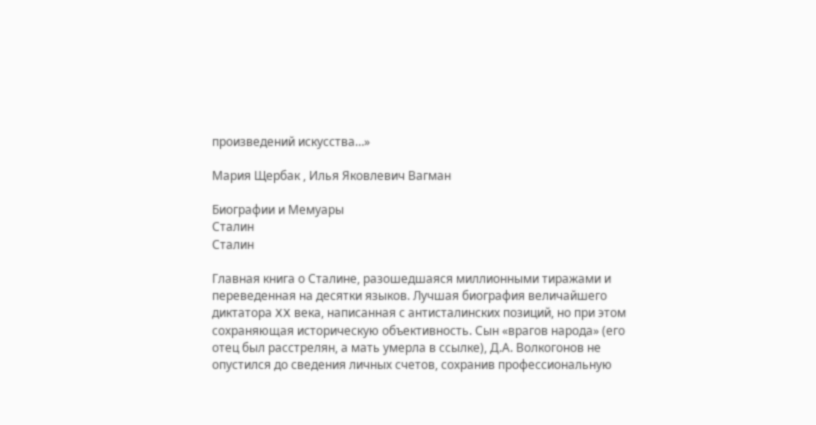произведений искусства…»

Мария Щербак , Илья Яковлевич Вагман

Биографии и Мемуары
Сталин
Сталин

Главная книга о Сталине, разошедшаяся миллионными тиражами и переведенная на десятки языков. Лучшая биография величайшего диктатора XX века, написанная с антисталинских позиций, но при этом сохраняющая историческую объективность. Сын «врагов народа» (его отец был расстрелян, а мать умерла в ссылке), Д.А. Волкогонов не опустился до сведения личных счетов, сохранив профессиональную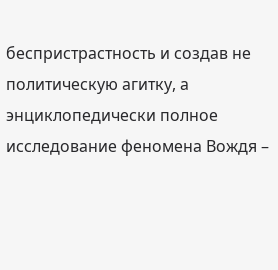беспристрастность и создав не политическую агитку, а энциклопедически полное исследование феномена Вождя –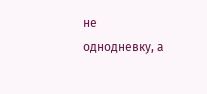не однодневку, а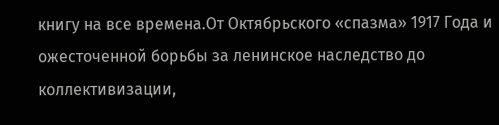книгу на все времена.От Октябрьского «спазма» 1917 Года и ожесточенной борьбы за ленинское наследство до коллективизации,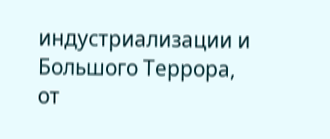индустриализации и Большого Террора, от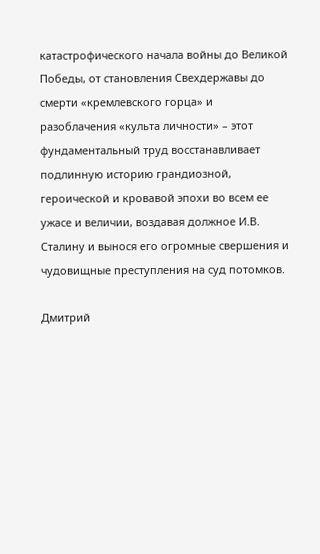катастрофического начала войны до Великой Победы, от становления Свехдержавы до смерти «кремлевского горца» и разоблачения «культа личности» – этот фундаментальный труд восстанавливает подлинную историю грандиозной, героической и кровавой эпохи во всем ее ужасе и величии, воздавая должное И.В. Сталину и вынося его огромные свершения и чудовищные преступления на суд потомков.

Дмитрий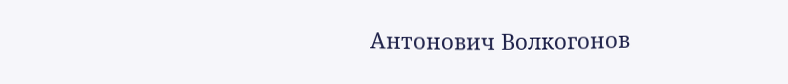Антонович Волкогонов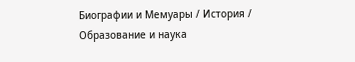Биографии и Мемуары / История / Образование и наука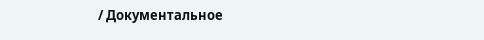/ Документальное